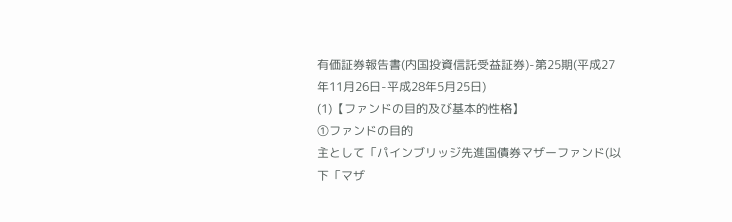有価証券報告書(内国投資信託受益証券)-第25期(平成27年11月26日-平成28年5月25日)
(1)【ファンドの目的及び基本的性格】
①ファンドの目的
主として「パインブリッジ先進国債券マザーファンド(以下「マザ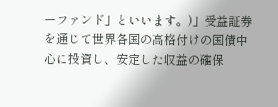ーファンド」といいます。)」受益証券を通じて世界各国の高格付けの国債中心に投資し、安定した収益の確保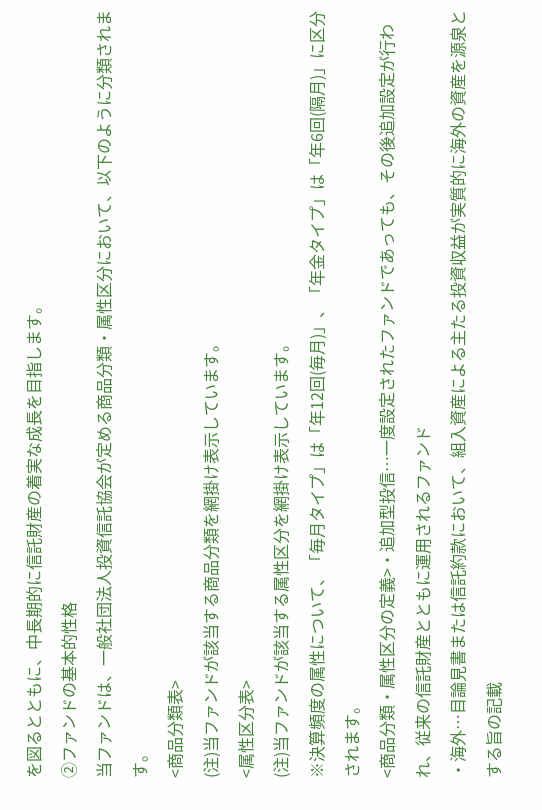を図るとともに、中長期的に信託財産の着実な成長を目指します。
②ファンドの基本的性格
当ファンドは、一般社団法人投資信託協会が定める商品分類・属性区分において、以下のように分類されます。
<商品分類表>
(注)当ファンドが該当する商品分類を網掛け表示しています。
<属性区分表>
(注)当ファンドが該当する属性区分を網掛け表示しています。
※決算頻度の属性について、「毎月タイプ」は「年12回(毎月)」、「年金タイプ」は「年6回(隔月)」に区分されます。
<商品分類・属性区分の定義>・追加型投信…一度設定されたファンドであっても、その後追加設定が行われ、従来の信託財産とともに運用されるファンド
・海外…目論見書または信託約款において、組入資産による主たる投資収益が実質的に海外の資産を源泉とする旨の記載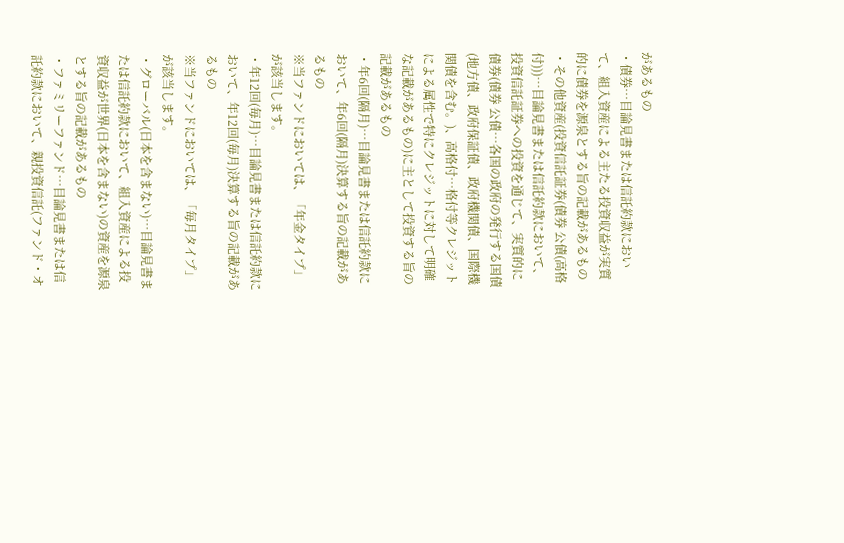があるもの
・債券…目論見書または信託約款において、組入資産による主たる投資収益が実質的に債券を源泉とする旨の記載があるもの
・その他資産(投資信託証券(債券 公債(高格付)))…目論見書または信託約款において、投資信託証券への投資を通じて、実質的に債券(債券 公債…各国の政府の発行する国債(地方債、政府保証債、政府機関債、国際機関債を含む。)、高格付…格付等クレジットによる属性で特にクレジットに対して明確な記載があるもの)に主として投資する旨の記載があるもの
・年6回(隔月)…目論見書または信託約款において、年6回(隔月)決算する旨の記載があるもの
※当ファンドにおいては、「年金タイプ」が該当します。
・年12回(毎月)…目論見書または信託約款において、年12回(毎月)決算する旨の記載があるもの
※当ファンドにおいては、「毎月タイプ」が該当します。
・グローバル(日本を含まない)…目論見書または信託約款において、組入資産による投資収益が世界(日本を含まない)の資産を源泉とする旨の記載があるもの
・ファミリーファンド…目論見書または信託約款において、親投資信託(ファンド・オ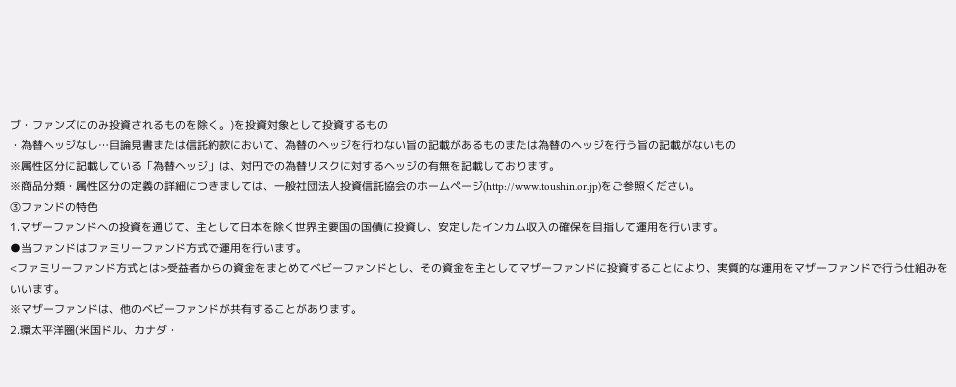ブ・ファンズにのみ投資されるものを除く。)を投資対象として投資するもの
・為替ヘッジなし…目論見書または信託約款において、為替のヘッジを行わない旨の記載があるものまたは為替のヘッジを行う旨の記載がないもの
※属性区分に記載している「為替ヘッジ」は、対円での為替リスクに対するヘッジの有無を記載しております。
※商品分類・属性区分の定義の詳細につきましては、一般社団法人投資信託協会のホームページ(http://www.toushin.or.jp)をご参照ください。
③ファンドの特色
1.マザーファンドへの投資を通じて、主として日本を除く世界主要国の国債に投資し、安定したインカム収入の確保を目指して運用を行います。
●当ファンドはファミリーファンド方式で運用を行います。
<ファミリーファンド方式とは>受益者からの資金をまとめてベビーファンドとし、その資金を主としてマザーファンドに投資することにより、実質的な運用をマザーファンドで行う仕組みをいいます。
※マザーファンドは、他のベビーファンドが共有することがあります。
2.環太平洋圏(米国ドル、カナダ・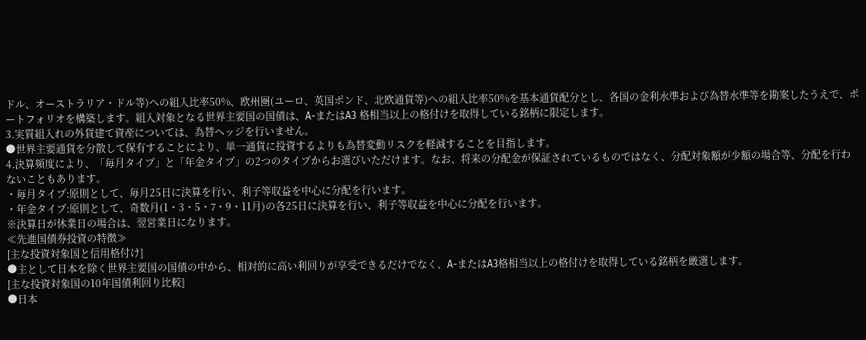ドル、オーストラリア・ドル等)への組入比率50%、欧州圏(ユーロ、英国ポンド、北欧通貨等)への組入比率50%を基本通貨配分とし、各国の金利水準および為替水準等を勘案したうえで、ポートフォリオを構築します。組入対象となる世界主要国の国債は、A-またはA3 格相当以上の格付けを取得している銘柄に限定します。
3.実質組入れの外貨建て資産については、為替ヘッジを行いません。
●世界主要通貨を分散して保有することにより、単一通貨に投資するよりも為替変動リスクを軽減することを目指します。
4.決算頻度により、「毎月タイプ」と「年金タイプ」の2つのタイプからお選びいただけます。なお、将来の分配金が保証されているものではなく、分配対象額が少額の場合等、分配を行わないこともあります。
・毎月タイプ:原則として、毎月25日に決算を行い、利子等収益を中心に分配を行います。
・年金タイプ:原則として、奇数月(1・3・5・7・9・11月)の各25日に決算を行い、利子等収益を中心に分配を行います。
※決算日が休業日の場合は、翌営業日になります。
≪先進国債券投資の特徴≫
[主な投資対象国と信用格付け]
●主として日本を除く世界主要国の国債の中から、相対的に高い利回りが享受できるだけでなく、A-またはA3格相当以上の格付けを取得している銘柄を厳選します。
[主な投資対象国の10年国債利回り比較]
●日本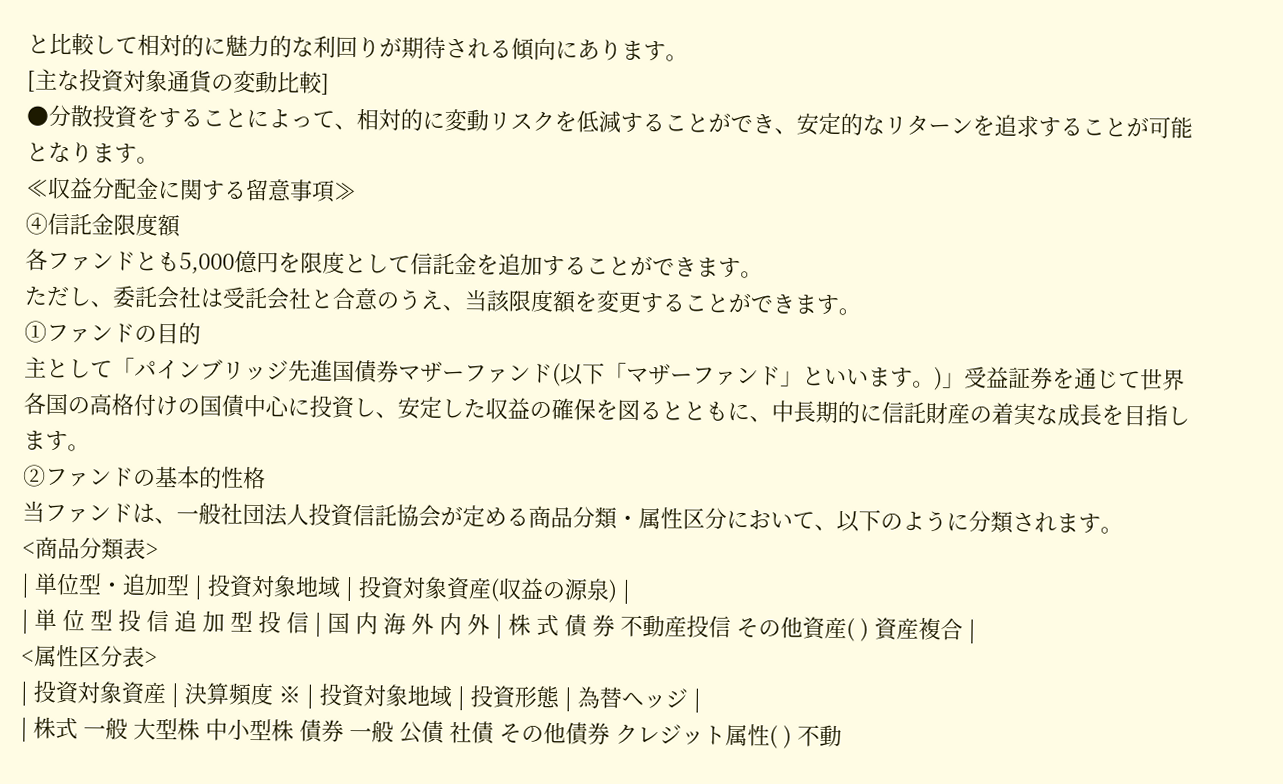と比較して相対的に魅力的な利回りが期待される傾向にあります。
[主な投資対象通貨の変動比較]
●分散投資をすることによって、相対的に変動リスクを低減することができ、安定的なリターンを追求することが可能となります。
≪収益分配金に関する留意事項≫
④信託金限度額
各ファンドとも5,000億円を限度として信託金を追加することができます。
ただし、委託会社は受託会社と合意のうえ、当該限度額を変更することができます。
①ファンドの目的
主として「パインブリッジ先進国債券マザーファンド(以下「マザーファンド」といいます。)」受益証券を通じて世界各国の高格付けの国債中心に投資し、安定した収益の確保を図るとともに、中長期的に信託財産の着実な成長を目指します。
②ファンドの基本的性格
当ファンドは、一般社団法人投資信託協会が定める商品分類・属性区分において、以下のように分類されます。
<商品分類表>
| 単位型・追加型 | 投資対象地域 | 投資対象資産(収益の源泉) |
| 単 位 型 投 信 追 加 型 投 信 | 国 内 海 外 内 外 | 株 式 債 券 不動産投信 その他資産( ) 資産複合 |
<属性区分表>
| 投資対象資産 | 決算頻度 ※ | 投資対象地域 | 投資形態 | 為替ヘッジ |
| 株式 一般 大型株 中小型株 債券 一般 公債 社債 その他債券 クレジット属性( ) 不動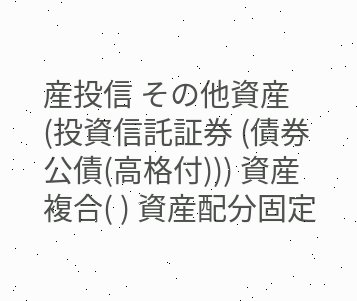産投信 その他資産(投資信託証券 (債券 公債(高格付))) 資産複合( ) 資産配分固定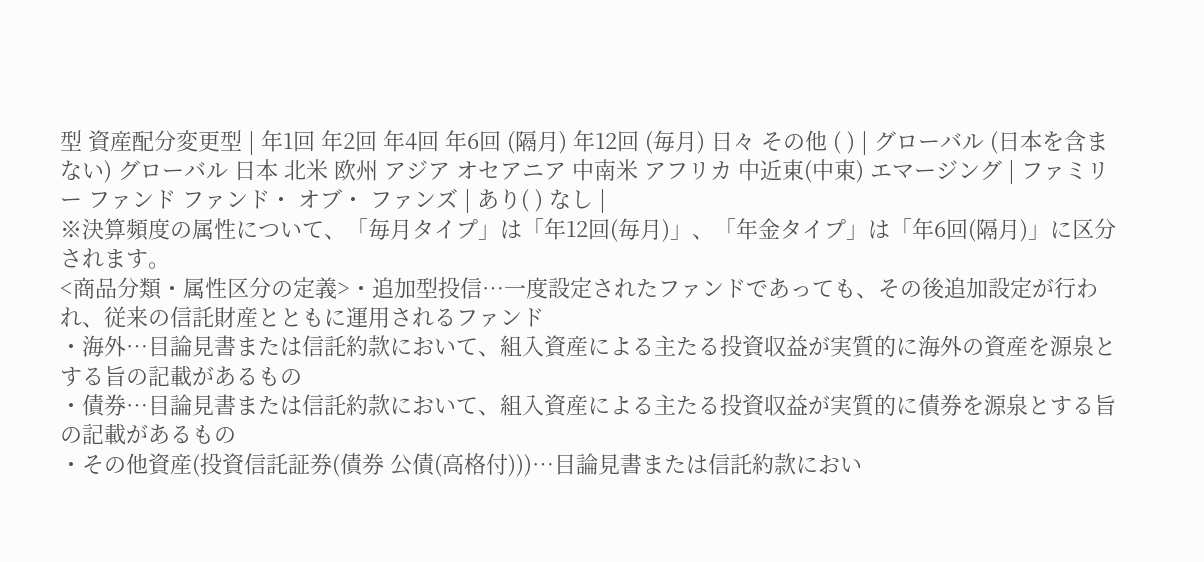型 資産配分変更型 | 年1回 年2回 年4回 年6回 (隔月) 年12回 (毎月) 日々 その他 ( ) | グローバル (日本を含まない) グローバル 日本 北米 欧州 アジア オセアニア 中南米 アフリカ 中近東(中東) エマージング | ファミリー ファンド ファンド・ オブ・ ファンズ | あり( ) なし |
※決算頻度の属性について、「毎月タイプ」は「年12回(毎月)」、「年金タイプ」は「年6回(隔月)」に区分されます。
<商品分類・属性区分の定義>・追加型投信…一度設定されたファンドであっても、その後追加設定が行われ、従来の信託財産とともに運用されるファンド
・海外…目論見書または信託約款において、組入資産による主たる投資収益が実質的に海外の資産を源泉とする旨の記載があるもの
・債券…目論見書または信託約款において、組入資産による主たる投資収益が実質的に債券を源泉とする旨の記載があるもの
・その他資産(投資信託証券(債券 公債(高格付)))…目論見書または信託約款におい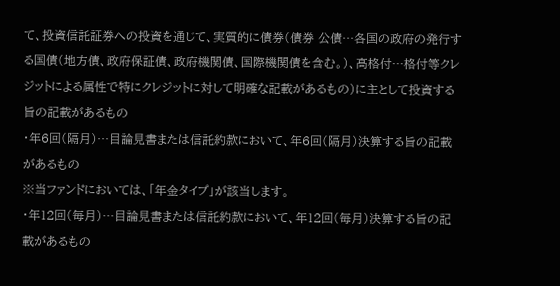て、投資信託証券への投資を通じて、実質的に債券(債券 公債…各国の政府の発行する国債(地方債、政府保証債、政府機関債、国際機関債を含む。)、高格付…格付等クレジットによる属性で特にクレジットに対して明確な記載があるもの)に主として投資する旨の記載があるもの
・年6回(隔月)…目論見書または信託約款において、年6回(隔月)決算する旨の記載があるもの
※当ファンドにおいては、「年金タイプ」が該当します。
・年12回(毎月)…目論見書または信託約款において、年12回(毎月)決算する旨の記載があるもの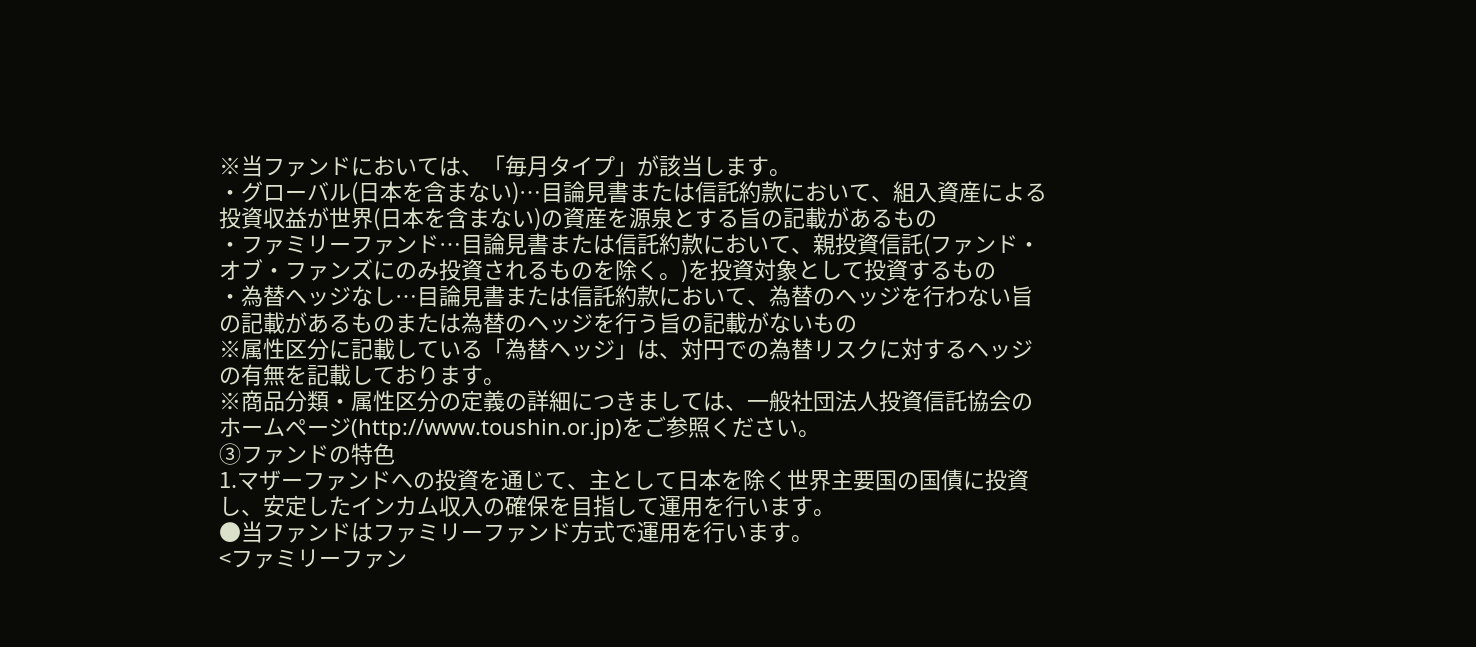※当ファンドにおいては、「毎月タイプ」が該当します。
・グローバル(日本を含まない)…目論見書または信託約款において、組入資産による投資収益が世界(日本を含まない)の資産を源泉とする旨の記載があるもの
・ファミリーファンド…目論見書または信託約款において、親投資信託(ファンド・オブ・ファンズにのみ投資されるものを除く。)を投資対象として投資するもの
・為替ヘッジなし…目論見書または信託約款において、為替のヘッジを行わない旨の記載があるものまたは為替のヘッジを行う旨の記載がないもの
※属性区分に記載している「為替ヘッジ」は、対円での為替リスクに対するヘッジの有無を記載しております。
※商品分類・属性区分の定義の詳細につきましては、一般社団法人投資信託協会のホームページ(http://www.toushin.or.jp)をご参照ください。
③ファンドの特色
1.マザーファンドへの投資を通じて、主として日本を除く世界主要国の国債に投資し、安定したインカム収入の確保を目指して運用を行います。
●当ファンドはファミリーファンド方式で運用を行います。
<ファミリーファン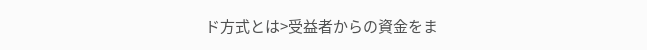ド方式とは>受益者からの資金をま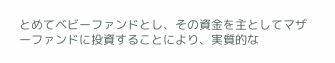とめてベビーファンドとし、その資金を主としてマザーファンドに投資することにより、実質的な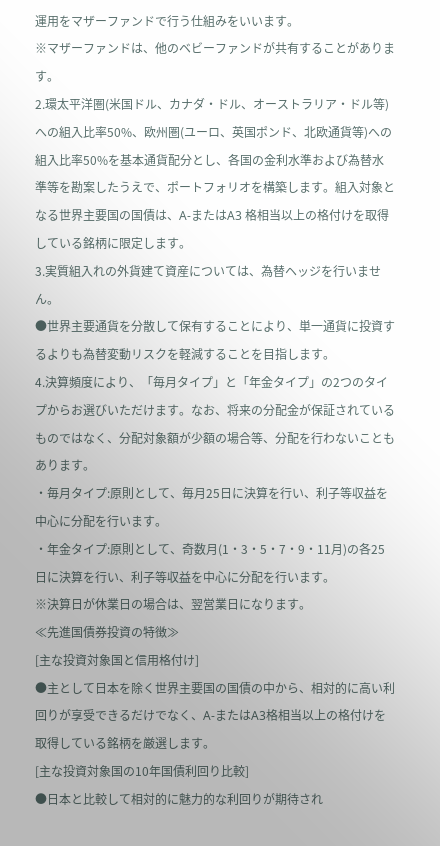運用をマザーファンドで行う仕組みをいいます。
※マザーファンドは、他のベビーファンドが共有することがあります。
2.環太平洋圏(米国ドル、カナダ・ドル、オーストラリア・ドル等)への組入比率50%、欧州圏(ユーロ、英国ポンド、北欧通貨等)への組入比率50%を基本通貨配分とし、各国の金利水準および為替水準等を勘案したうえで、ポートフォリオを構築します。組入対象となる世界主要国の国債は、A-またはA3 格相当以上の格付けを取得している銘柄に限定します。
3.実質組入れの外貨建て資産については、為替ヘッジを行いません。
●世界主要通貨を分散して保有することにより、単一通貨に投資するよりも為替変動リスクを軽減することを目指します。
4.決算頻度により、「毎月タイプ」と「年金タイプ」の2つのタイプからお選びいただけます。なお、将来の分配金が保証されているものではなく、分配対象額が少額の場合等、分配を行わないこともあります。
・毎月タイプ:原則として、毎月25日に決算を行い、利子等収益を中心に分配を行います。
・年金タイプ:原則として、奇数月(1・3・5・7・9・11月)の各25日に決算を行い、利子等収益を中心に分配を行います。
※決算日が休業日の場合は、翌営業日になります。
≪先進国債券投資の特徴≫
[主な投資対象国と信用格付け]
●主として日本を除く世界主要国の国債の中から、相対的に高い利回りが享受できるだけでなく、A-またはA3格相当以上の格付けを取得している銘柄を厳選します。
[主な投資対象国の10年国債利回り比較]
●日本と比較して相対的に魅力的な利回りが期待され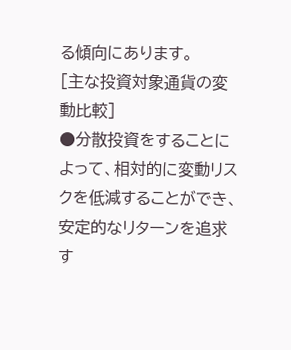る傾向にあります。
[主な投資対象通貨の変動比較]
●分散投資をすることによって、相対的に変動リスクを低減することができ、安定的なリターンを追求す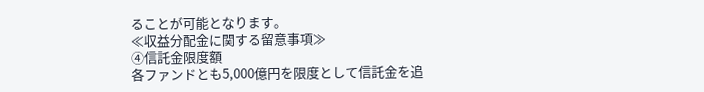ることが可能となります。
≪収益分配金に関する留意事項≫
④信託金限度額
各ファンドとも5,000億円を限度として信託金を追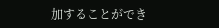加することができ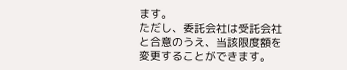ます。
ただし、委託会社は受託会社と合意のうえ、当該限度額を変更することができます。